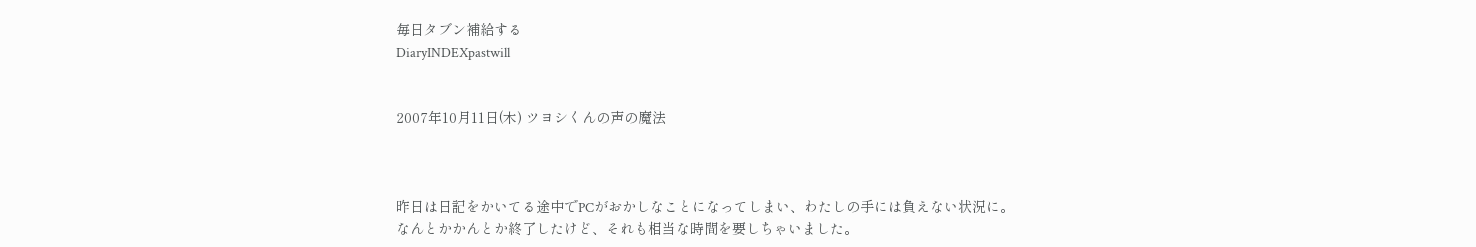毎日タブン補給する
DiaryINDEXpastwill


2007年10月11日(木) ツヨシくんの声の魔法



昨日は日記をかいてる途中でPCがおかしなことになってしまい、わたしの手には負えない状況に。
なんとかかんとか終了したけど、それも相当な時間を要しちゃいました。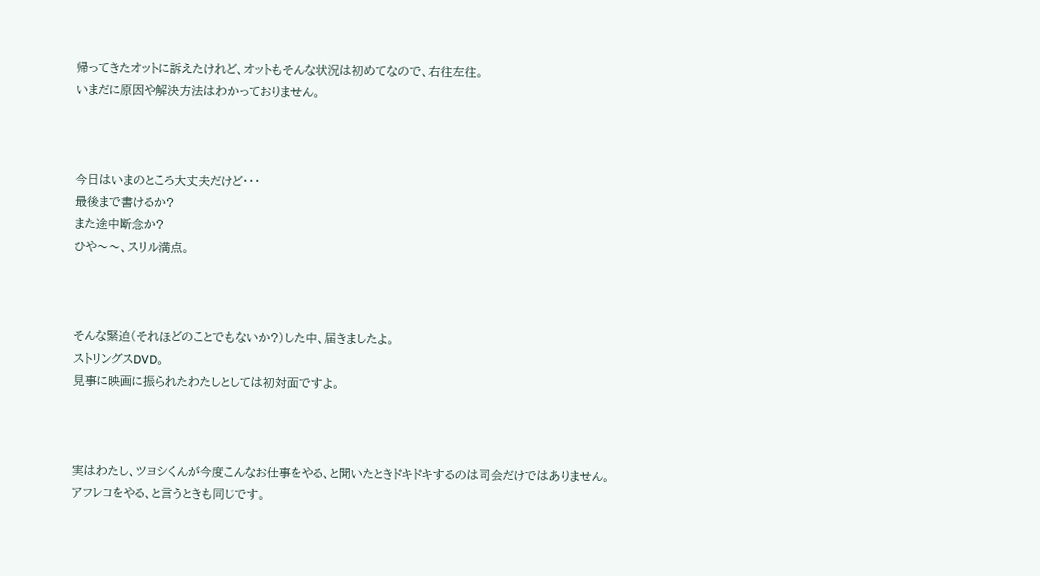帰ってきたオットに訴えたけれど、オットもそんな状況は初めてなので、右往左往。
いまだに原因や解決方法はわかっておりません。



今日はいまのところ大丈夫だけど・・・
最後まで書けるか?
また途中断念か?
ひや〜〜、スリル満点。



そんな緊迫(それほどのことでもないか?)した中、届きましたよ。
ストリングスDVD。
見事に映画に振られたわたしとしては初対面ですよ。



実はわたし、ツヨシくんが今度こんなお仕事をやる、と聞いたときドキドキするのは司会だけではありません。
アフレコをやる、と言うときも同じです。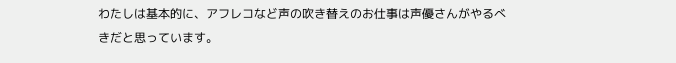わたしは基本的に、アフレコなど声の吹き替えのお仕事は声優さんがやるべきだと思っています。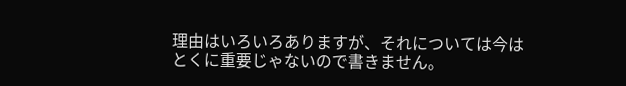理由はいろいろありますが、それについては今はとくに重要じゃないので書きません。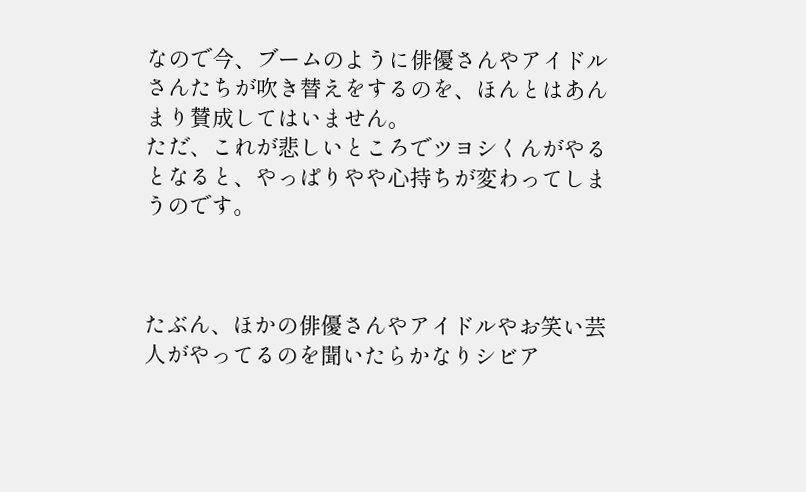なので今、ブームのように俳優さんやアイドルさんたちが吹き替えをするのを、ほんとはあんまり賛成してはいません。
ただ、これが悲しいところでツヨシくんがやるとなると、やっぱりやや心持ちが変わってしまうのです。



たぶん、ほかの俳優さんやアイドルやお笑い芸人がやってるのを聞いたらかなりシビア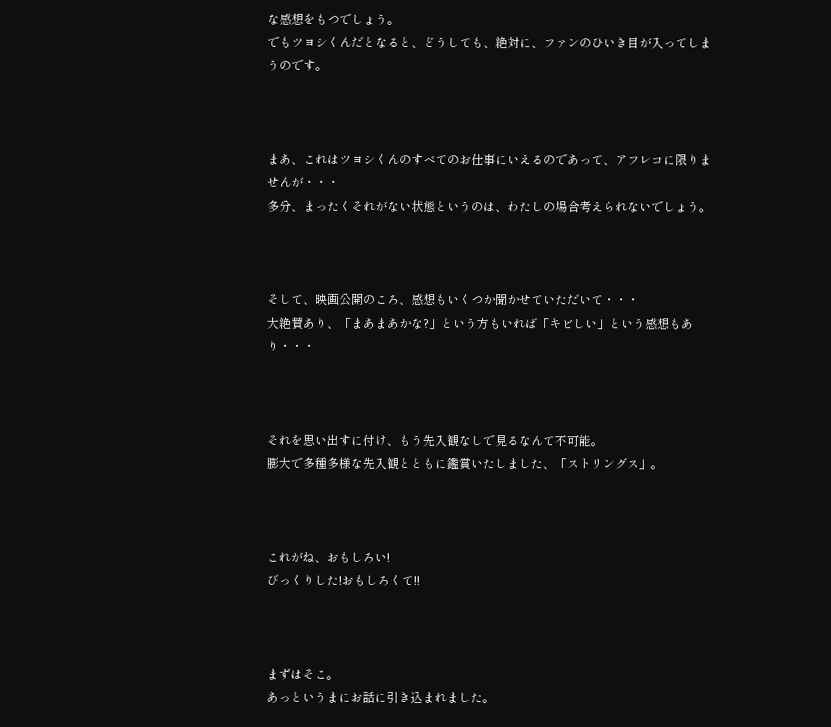な感想をもつでしょう。
でもツヨシくんだとなると、どうしても、絶対に、ファンのひいき目が入ってしまうのです。



まあ、これはツヨシくんのすべてのお仕事にいえるのであって、アフレコに限りませんが・・・
多分、まったくそれがない状態というのは、わたしの場合考えられないでしょう。



そして、映画公開のころ、感想もいくつか聞かせていただいて・・・
大絶賛あり、「まあまあかな?」という方もいれば「キビしい」という感想もあり・・・



それを思い出すに付け、もう先入観なしで見るなんて不可能。
膨大で多種多様な先入観とともに鑑賞いたしました、「ストリングス」。



これがね、おもしろい!
びっくりした!おもしろくて!!



まずはそこ。
あっというまにお話に引き込まれました。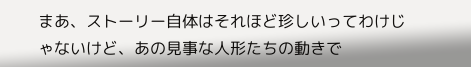まあ、ストーリー自体はそれほど珍しいってわけじゃないけど、あの見事な人形たちの動きで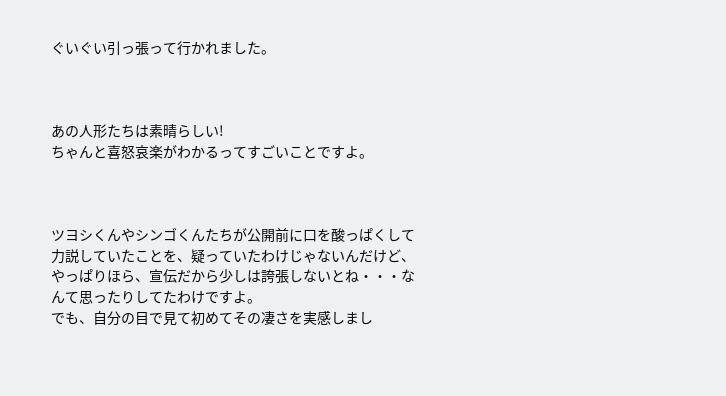ぐいぐい引っ張って行かれました。



あの人形たちは素晴らしい!
ちゃんと喜怒哀楽がわかるってすごいことですよ。



ツヨシくんやシンゴくんたちが公開前に口を酸っぱくして力説していたことを、疑っていたわけじゃないんだけど、やっぱりほら、宣伝だから少しは誇張しないとね・・・なんて思ったりしてたわけですよ。
でも、自分の目で見て初めてその凄さを実感しまし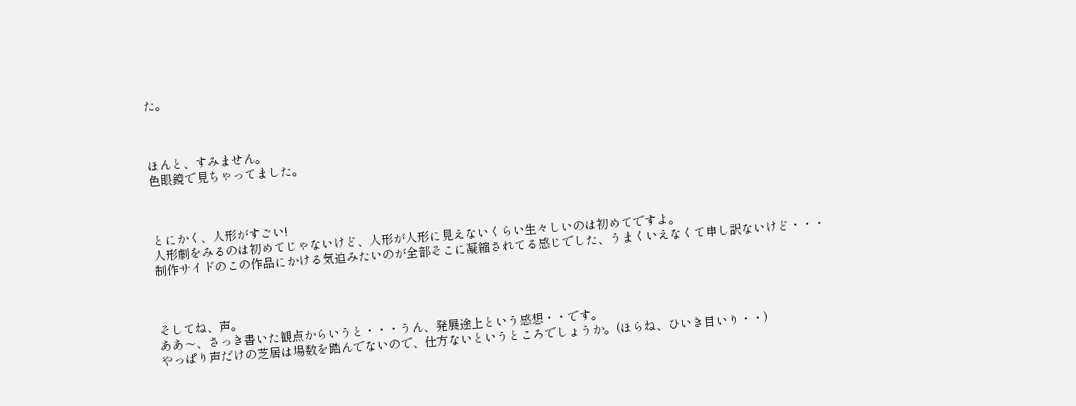た。



ほんと、すみません。
色眼鏡で見ちゃってました。



とにかく、人形がすごい!
人形劇をみるのは初めてじゃないけど、人形が人形に見えないくらい生々しいのは初めてですよ。
制作サイドのこの作品にかける気迫みたいのが全部そこに凝縮されてる感じでした、うまくいえなくて申し訳ないけど・・・



そしてね、声。
ああ〜、さっき書いた観点からいうと・・・うん、発展途上という感想・・です。
やっぱり声だけの芝居は場数を踏んでないので、仕方ないというところでしょうか。(ほらね、ひいき目いり・・)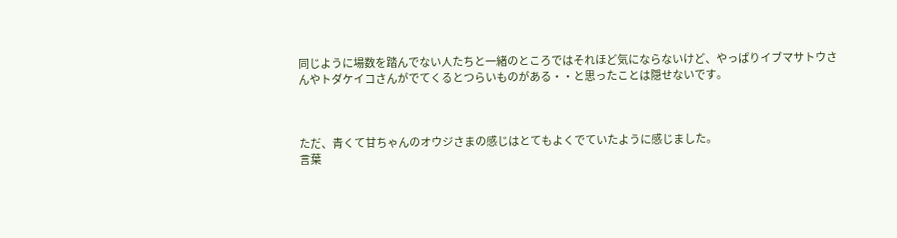同じように場数を踏んでない人たちと一緒のところではそれほど気にならないけど、やっぱりイブマサトウさんやトダケイコさんがでてくるとつらいものがある・・と思ったことは隠せないです。



ただ、青くて甘ちゃんのオウジさまの感じはとてもよくでていたように感じました。
言葉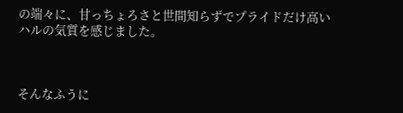の端々に、甘っちょろさと世間知らずでプライドだけ高いハルの気質を感じました。



そんなふうに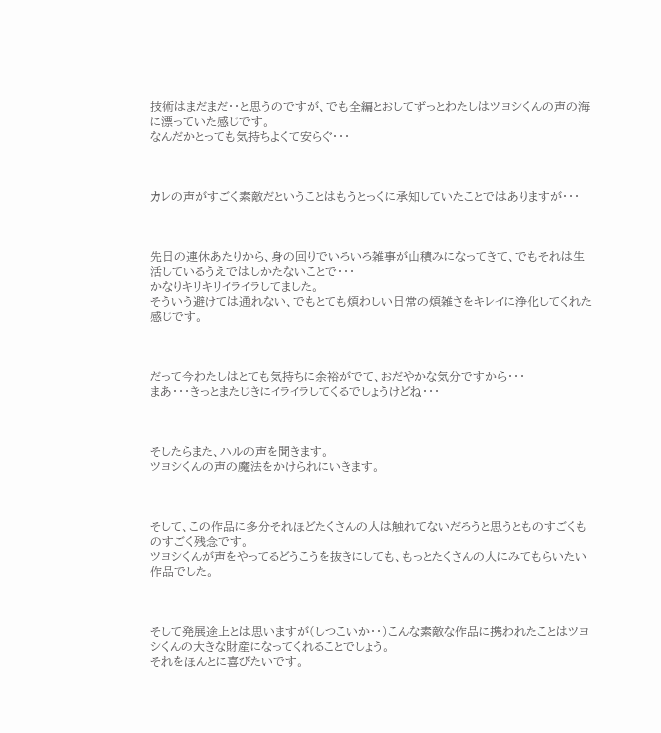技術はまだまだ・・と思うのですが、でも全編とおしてずっとわたしはツヨシくんの声の海に漂っていた感じです。
なんだかとっても気持ちよくて安らぐ・・・



カレの声がすごく素敵だということはもうとっくに承知していたことではありますが・・・



先日の連休あたりから、身の回りでいろいろ雑事が山積みになってきて、でもそれは生活しているうえではしかたないことで・・・
かなりキリキリイライラしてました。
そういう避けては通れない、でもとても煩わしい日常の煩雑さをキレイに浄化してくれた感じです。



だって今わたしはとても気持ちに余裕がでて、おだやかな気分ですから・・・
まあ・・・きっとまたじきにイライラしてくるでしょうけどね・・・



そしたらまた、ハルの声を聞きます。
ツヨシくんの声の魔法をかけられにいきます。



そして、この作品に多分それほどたくさんの人は触れてないだろうと思うとものすごくものすごく残念です。
ツヨシくんが声をやってるどうこうを抜きにしても、もっとたくさんの人にみてもらいたい作品でした。



そして発展途上とは思いますが(しつこいか・・)こんな素敵な作品に携われたことはツヨシくんの大きな財産になってくれることでしょう。
それをほんとに喜びたいです。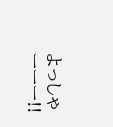よっしゃーーー!!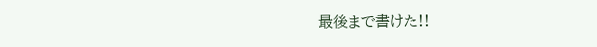最後まで書けた!!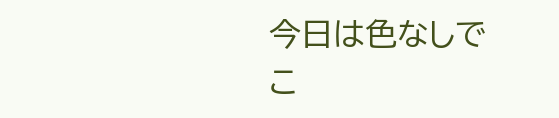今日は色なしでこ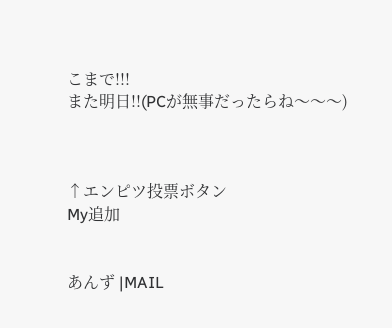こまで!!!
また明日!!(PCが無事だったらね〜〜〜)



↑エンピツ投票ボタン
My追加


あんず |MAIL